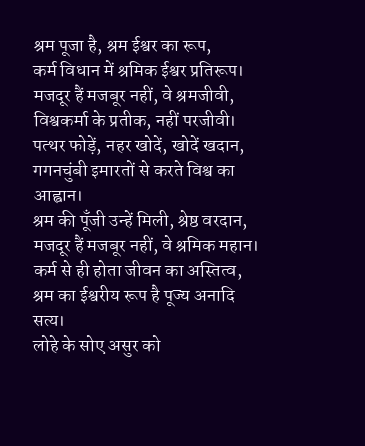श्रम पूजा है, श्रम ईश्वर का रूप,
कर्म विधान में श्रमिक ईश्वर प्रतिरूप।
मजदूर हैं मजबूर नहीं, वे श्रमजीवी,
विश्वकर्मा के प्रतीक, नहीं परजीवी।
पत्थर फोड़ें, नहर खोदें, खोदें खदान,
गगनचुंबी इमारतों से करते विश्व का आह्वान।
श्रम की पूँजी उन्हें मिली, श्रेष्ठ वरदान,
मजदूर हैं मजबूर नहीं, वे श्रमिक महान।
कर्म से ही होता जीवन का अस्तित्व,
श्रम का ईश्वरीय रूप है पूज्य अनादि सत्य।
लोहे के सोए असुर को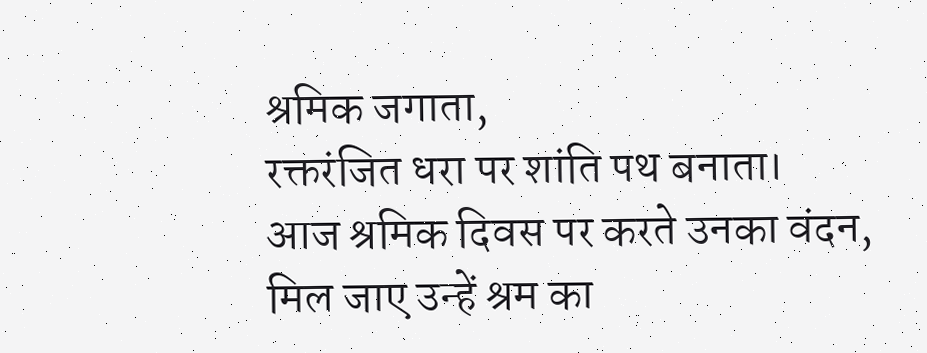श्रमिक जगाता,
रक्तरंजित धरा पर शांति पथ बनाता।
आज श्रमिक दिवस पर करते उनका वंदन,
मिल जाए उन्हें श्रम का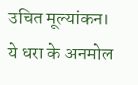उचित मूल्यांकन।
ये धरा के अनमोल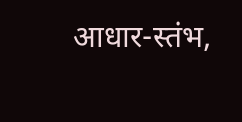आधार-स्तंभ,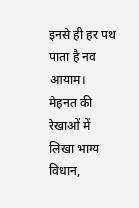इनसे ही हर पथ पाता है नव आयाम।
मेहनत की रेखाओं में लिखा भाग्य विधान,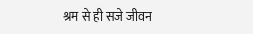श्रम से ही सजे जीवन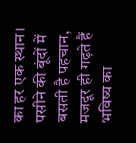का हर एक स्थान।
पसीने की बूंदों में बसती है पहचान,
मजदूर ही गढ़ते हैं भविष्य का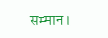सम्मान।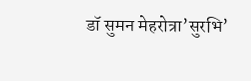डॉ सुमन मेहरोत्रा’सुरभि’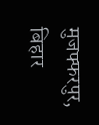मुजफ्फरपुर, बिहार